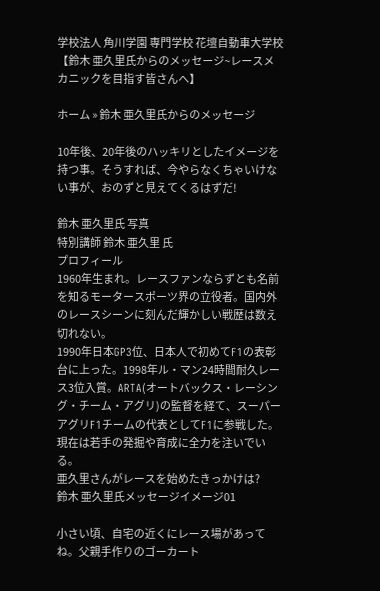学校法人 角川学園 専門学校 花壇自動車大学校 【鈴木 亜久里氏からのメッセージ~レースメカニックを目指す皆さんへ】

ホーム » 鈴木 亜久里氏からのメッセージ

10年後、20年後のハッキリとしたイメージを持つ事。そうすれば、今やらなくちゃいけない事が、おのずと見えてくるはずだ!

鈴木 亜久里氏 写真
特別講師 鈴木 亜久里 氏
プロフィール
1960年生まれ。レースファンならずとも名前を知るモータースポーツ界の立役者。国内外のレースシーンに刻んだ輝かしい戦歴は数え切れない。
1990年日本GP3位、日本人で初めてF1の表彰台に上った。1998年ル・マン24時間耐久レース3位入賞。ARTA(オートバックス・レーシング・チーム・アグリ)の監督を経て、スーパーアグリF1チームの代表としてF1に参戦した。現在は若手の発掘や育成に全力を注いでいる。
亜久里さんがレースを始めたきっかけは?
鈴木 亜久里氏メッセージイメージ01

小さい頃、自宅の近くにレース場があってね。父親手作りのゴーカート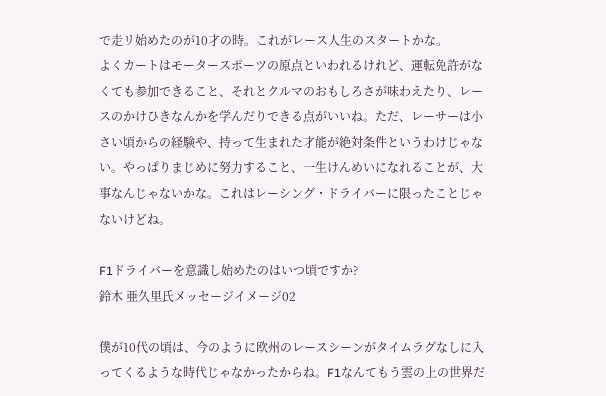で走リ始めたのが10才の時。これがレース人生のスタートかな。
よくカートはモータースポーツの原点といわれるけれど、運転免許がなくても参加できること、それとクルマのおもしろさが味わえたり、レースのかけひきなんかを学んだりできる点がいいね。ただ、レーサーは小さい頃からの経験や、持って生まれた才能が絶対条件というわけじゃない。やっぱりまじめに努力すること、一生けんめいになれることが、大事なんじゃないかな。これはレーシング・ドライバーに限ったことじゃないけどね。

F1ドライバーを意識し始めたのはいつ頃ですか?
鈴木 亜久里氏メッセージイメージ02

僕が10代の頃は、今のように欧州のレースシーンがタイムラグなしに入ってくるような時代じゃなかったからね。F1なんてもう雲の上の世界だ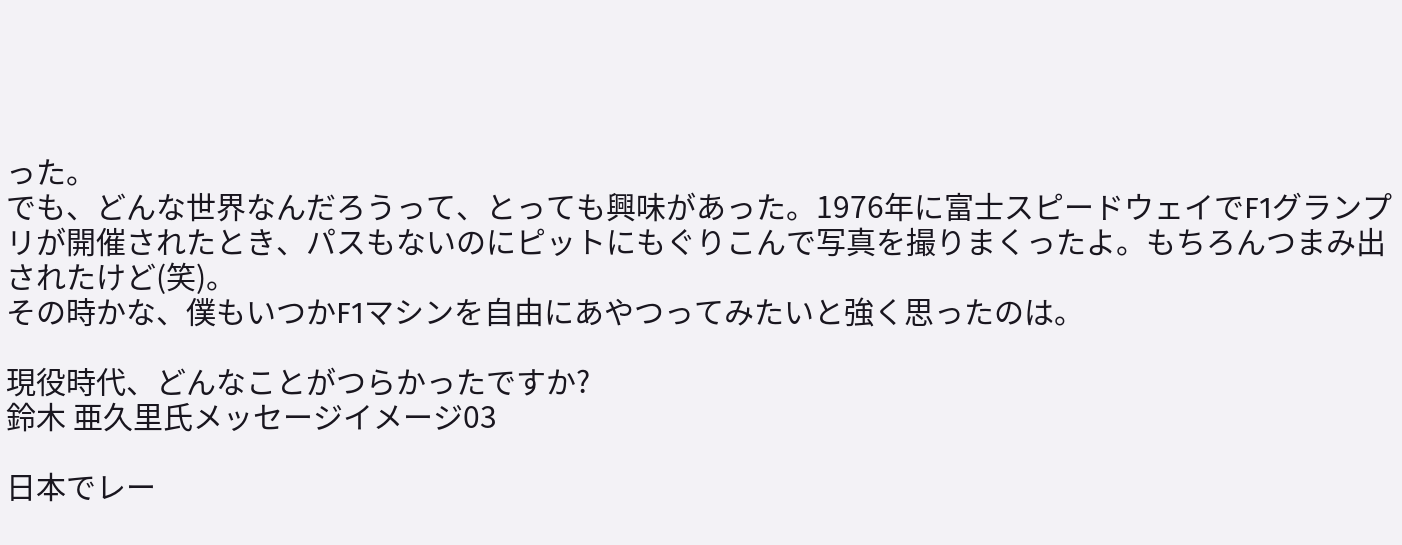った。
でも、どんな世界なんだろうって、とっても興味があった。1976年に富士スピードウェイでF1グランプリが開催されたとき、パスもないのにピットにもぐりこんで写真を撮りまくったよ。もちろんつまみ出されたけど(笑)。
その時かな、僕もいつかF1マシンを自由にあやつってみたいと強く思ったのは。

現役時代、どんなことがつらかったですか?
鈴木 亜久里氏メッセージイメージ03

日本でレー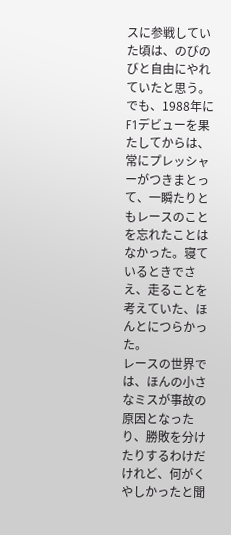スに参戦していた頃は、のびのびと自由にやれていたと思う。でも、1988年にF1デビューを果たしてからは、常にプレッシャーがつきまとって、一瞬たりともレースのことを忘れたことはなかった。寝ているときでさえ、走ることを考えていた、ほんとにつらかった。
レースの世界では、ほんの小さなミスが事故の原因となったり、勝敗を分けたりするわけだけれど、何がくやしかったと聞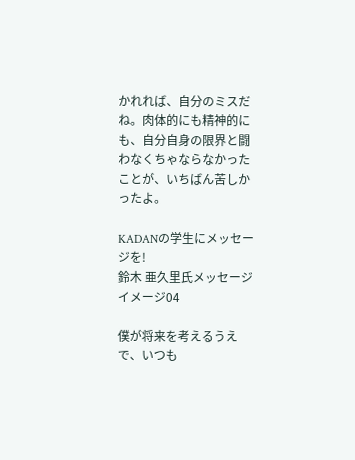かれれば、自分のミスだね。肉体的にも精神的にも、自分自身の限界と闘わなくちゃならなかったことが、いちばん苦しかったよ。

KADANの学生にメッセージを!
鈴木 亜久里氏メッセージイメージ04

僕が将来を考えるうえで、いつも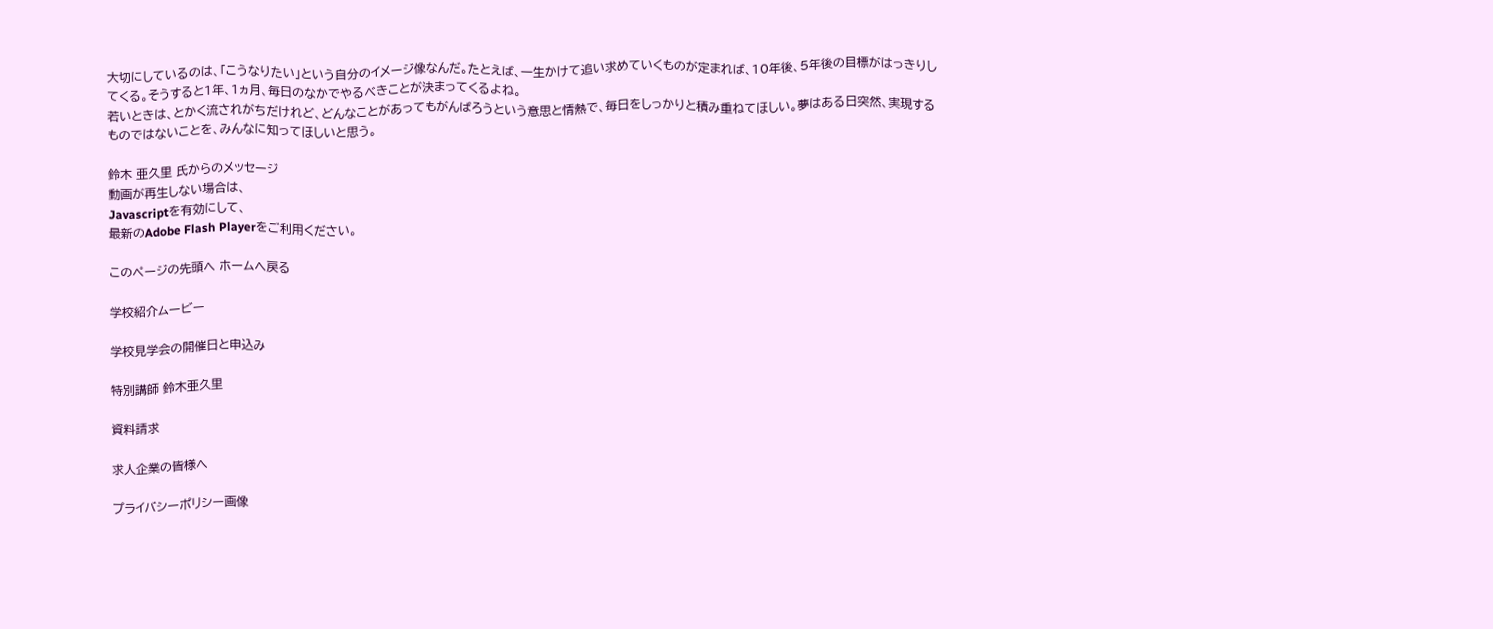大切にしているのは、「こうなりたい」という自分のイメージ像なんだ。たとえば、一生かけて追い求めていくものが定まれば、10年後、5年後の目標がはっきりしてくる。そうすると1年、1ヵ月、毎日のなかでやるべきことが決まってくるよね。
若いときは、とかく流されがちだけれど、どんなことがあってもがんばろうという意思と情熱で、毎日をしっかりと積み重ねてほしい。夢はある日突然、実現するものではないことを、みんなに知ってほしいと思う。

鈴木 亜久里 氏からのメッセージ
動画が再生しない場合は、
Javascriptを有効にして、
最新のAdobe Flash Playerをご利用ください。

このページの先頭へ ホームへ戻る

学校紹介ムービー

学校見学会の開催日と申込み

特別講師 鈴木亜久里

資料請求

求人企業の皆様へ

プライバシーポリシー画像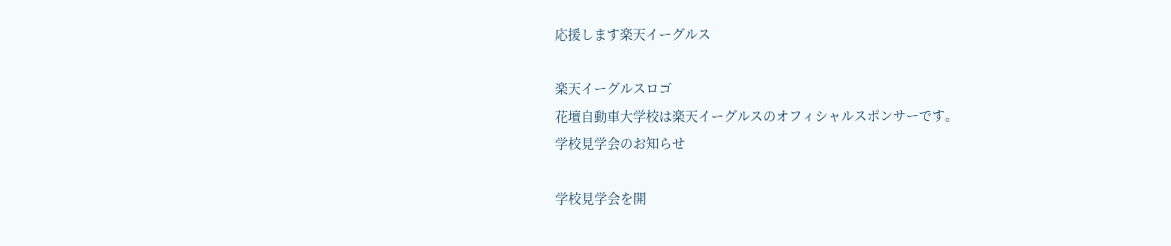応援します楽天イーグルス

楽天イーグルスロゴ
花壇自動車大学校は楽天イーグルスのオフィシャルスポンサーです。
学校見学会のお知らせ

学校見学会を開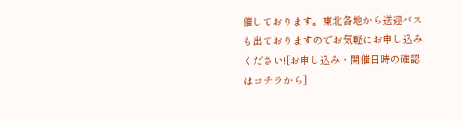催しております。東北各地から送迎バスも出ておりますのでお気軽にお申し込みください![お申し込み・開催日時の確認はコチラから]